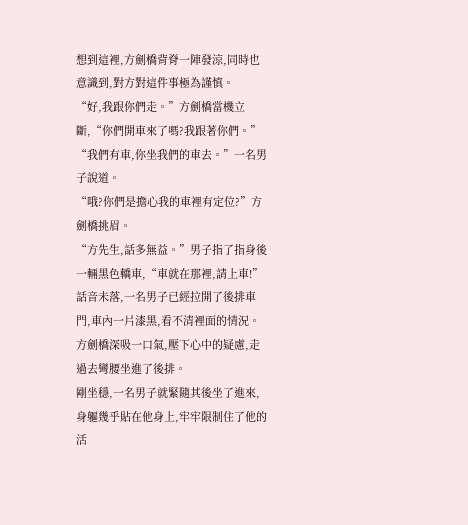想到這裡,方劍橋背脊一陣發涼,同時也意識到,對方對這件事極為謹慎。
“好,我跟你們走。”方劍橋當機立斷,“你們開車來了嗎?我跟著你們。”
“我們有車,你坐我們的車去。”一名男子說道。
“哦?你們是擔心我的車裡有定位?”方劍橋挑眉。
“方先生,話多無益。”男子指了指身後一輛黑色轎車,“車就在那裡,請上車!”
話音未落,一名男子已經拉開了後排車門,車內一片漆黑,看不清裡面的情況。
方劍橋深吸一口氣,壓下心中的疑慮,走過去彎腰坐進了後排。
剛坐穩,一名男子就緊隨其後坐了進來,身軀幾乎貼在他身上,牢牢限制住了他的活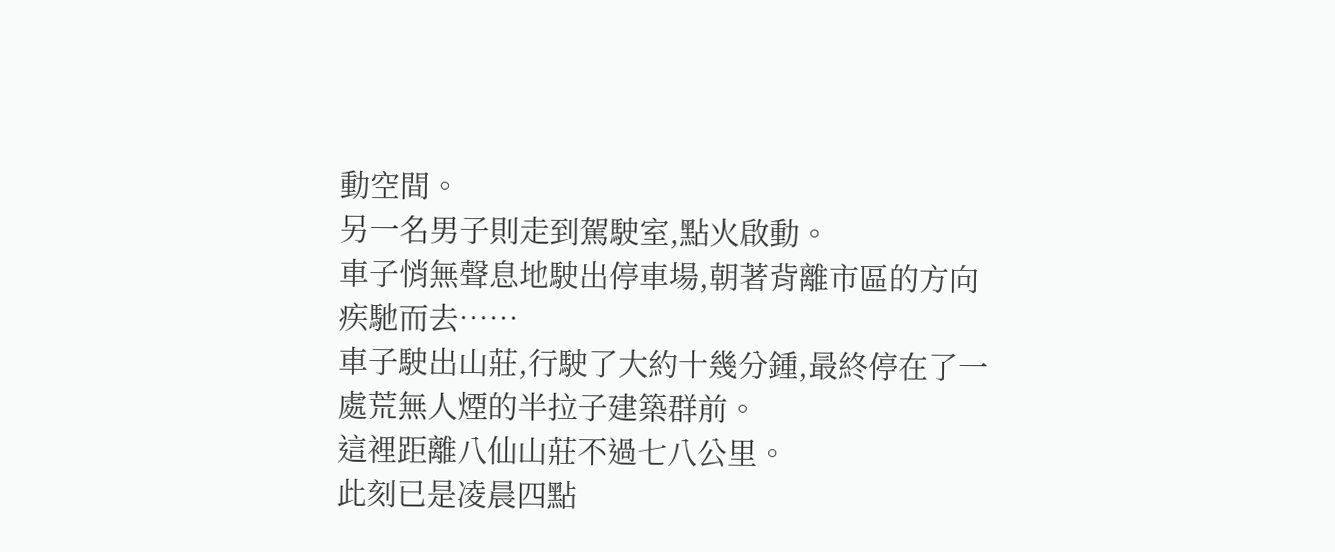動空間。
另一名男子則走到駕駛室,點火啟動。
車子悄無聲息地駛出停車場,朝著背離市區的方向疾馳而去……
車子駛出山莊,行駛了大約十幾分鍾,最終停在了一處荒無人煙的半拉子建築群前。
這裡距離八仙山莊不過七八公里。
此刻已是凌晨四點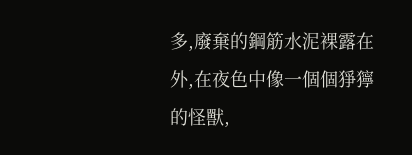多,廢棄的鋼筋水泥裸露在外,在夜色中像一個個猙獰的怪獸,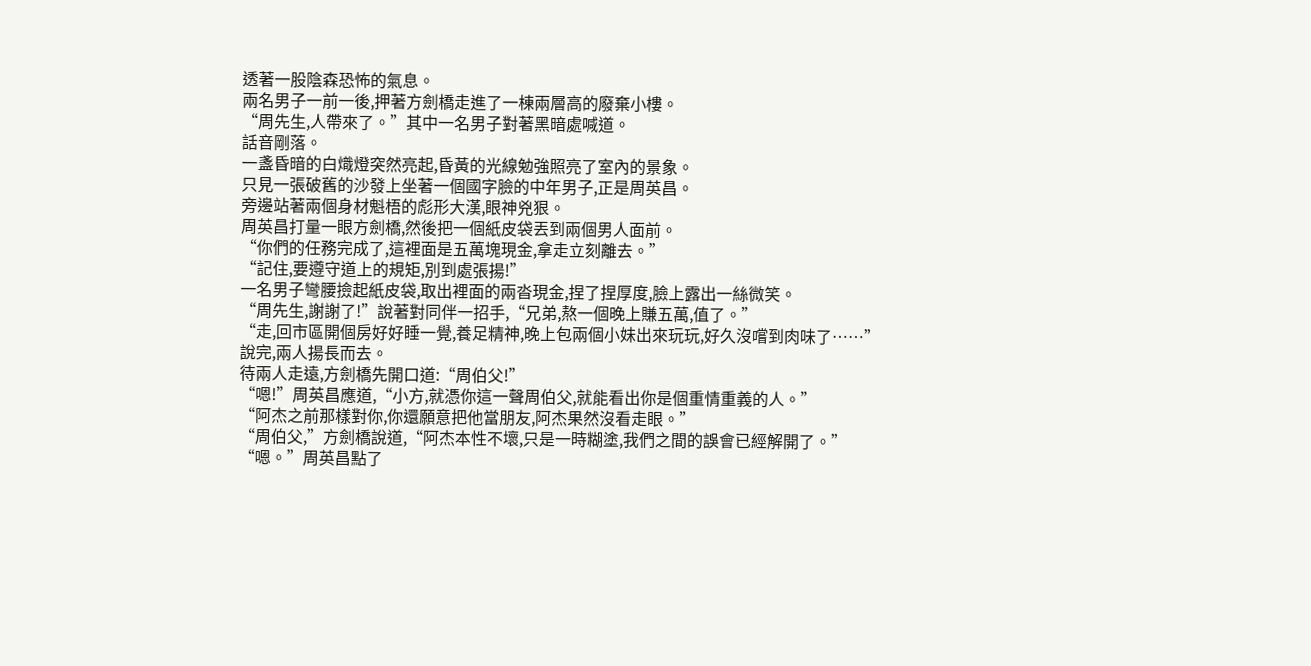透著一股陰森恐怖的氣息。
兩名男子一前一後,押著方劍橋走進了一棟兩層高的廢棄小樓。
“周先生,人帶來了。”其中一名男子對著黑暗處喊道。
話音剛落。
一盞昏暗的白熾燈突然亮起,昏黃的光線勉強照亮了室內的景象。
只見一張破舊的沙發上坐著一個國字臉的中年男子,正是周英昌。
旁邊站著兩個身材魁梧的彪形大漢,眼神兇狠。
周英昌打量一眼方劍橋,然後把一個紙皮袋丟到兩個男人面前。
“你們的任務完成了,這裡面是五萬塊現金,拿走立刻離去。”
“記住,要遵守道上的規矩,別到處張揚!”
一名男子彎腰撿起紙皮袋,取出裡面的兩沓現金,捏了捏厚度,臉上露出一絲微笑。
“周先生,謝謝了!”說著對同伴一招手,“兄弟,熬一個晚上賺五萬,值了。”
“走,回市區開個房好好睡一覺,養足精神,晚上包兩個小妹出來玩玩,好久沒嚐到肉味了……”
說完,兩人揚長而去。
待兩人走遠,方劍橋先開口道:“周伯父!”
“嗯!”周英昌應道,“小方,就憑你這一聲周伯父,就能看出你是個重情重義的人。”
“阿杰之前那樣對你,你還願意把他當朋友,阿杰果然沒看走眼。”
“周伯父,”方劍橋說道,“阿杰本性不壞,只是一時糊塗,我們之間的誤會已經解開了。”
“嗯。”周英昌點了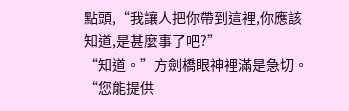點頭,“我讓人把你帶到這裡,你應該知道,是甚麼事了吧?”
“知道。”方劍橋眼神裡滿是急切。
“您能提供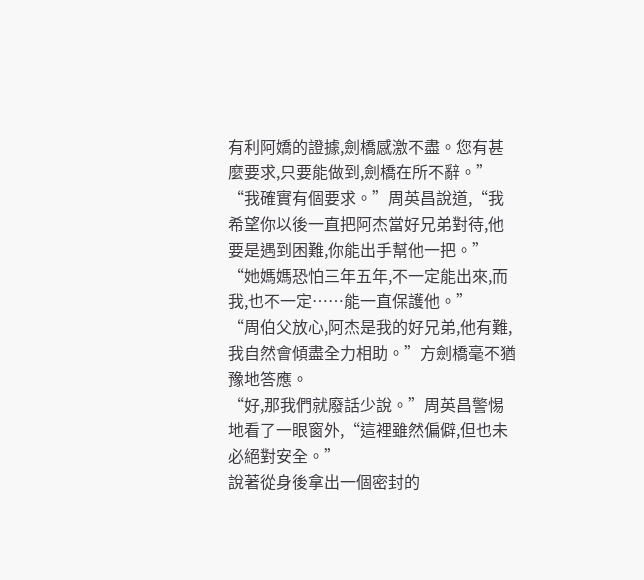有利阿嬌的證據,劍橋感激不盡。您有甚麼要求,只要能做到,劍橋在所不辭。”
“我確實有個要求。”周英昌說道,“我希望你以後一直把阿杰當好兄弟對待,他要是遇到困難,你能出手幫他一把。”
“她媽媽恐怕三年五年,不一定能出來,而我,也不一定……能一直保護他。”
“周伯父放心,阿杰是我的好兄弟,他有難,我自然會傾盡全力相助。”方劍橋毫不猶豫地答應。
“好,那我們就廢話少說。”周英昌警惕地看了一眼窗外,“這裡雖然偏僻,但也未必絕對安全。”
說著從身後拿出一個密封的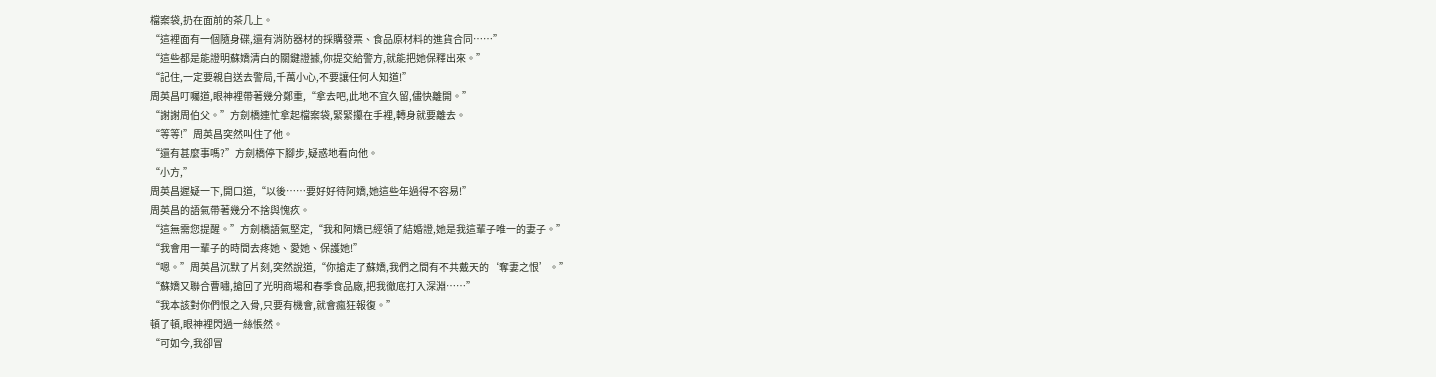檔案袋,扔在面前的茶几上。
“這裡面有一個隨身碟,還有消防器材的採購發票、食品原材料的進貨合同……”
“這些都是能證明蘇嬌清白的關鍵證據,你提交給警方,就能把她保釋出來。”
“記住,一定要親自送去警局,千萬小心,不要讓任何人知道!”
周英昌叮囑道,眼神裡帶著幾分鄭重,“拿去吧,此地不宜久留,儘快離開。”
“謝謝周伯父。”方劍橋連忙拿起檔案袋,緊緊攥在手裡,轉身就要離去。
“等等!”周英昌突然叫住了他。
“還有甚麼事嗎?”方劍橋停下腳步,疑惑地看向他。
“小方,”
周英昌遲疑一下,開口道,“以後……要好好待阿嬌,她這些年過得不容易!”
周英昌的語氣帶著幾分不捨與愧疚。
“這無需您提醒。”方劍橋語氣堅定,“我和阿嬌已經領了結婚證,她是我這輩子唯一的妻子。”
“我會用一輩子的時間去疼她、愛她、保護她!”
“嗯。”周英昌沉默了片刻,突然說道,“你搶走了蘇嬌,我們之間有不共戴天的‘奪妻之恨’。”
“蘇嬌又聯合曹嘯,搶回了光明商場和春季食品廠,把我徹底打入深淵……”
“我本該對你們恨之入骨,只要有機會,就會瘋狂報復。”
頓了頓,眼神裡閃過一絲悵然。
“可如今,我卻冒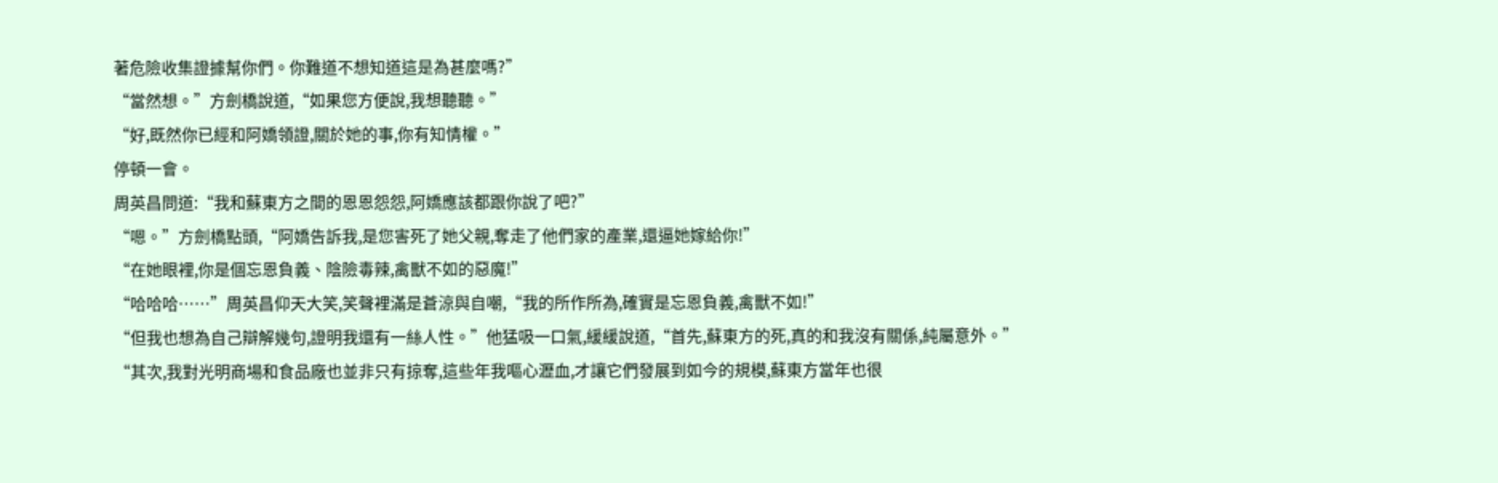著危險收集證據幫你們。你難道不想知道這是為甚麼嗎?”
“當然想。”方劍橋說道,“如果您方便說,我想聽聽。”
“好,既然你已經和阿嬌領證,關於她的事,你有知情權。”
停頓一會。
周英昌問道:“我和蘇東方之間的恩恩怨怨,阿嬌應該都跟你說了吧?”
“嗯。”方劍橋點頭,“阿嬌告訴我,是您害死了她父親,奪走了他們家的產業,還逼她嫁給你!”
“在她眼裡,你是個忘恩負義、陰險毒辣,禽獸不如的惡魔!”
“哈哈哈……”周英昌仰天大笑,笑聲裡滿是蒼涼與自嘲,“我的所作所為,確實是忘恩負義,禽獸不如!”
“但我也想為自己辯解幾句,證明我還有一絲人性。”他猛吸一口氣,緩緩說道,“首先,蘇東方的死,真的和我沒有關係,純屬意外。”
“其次,我對光明商場和食品廠也並非只有掠奪,這些年我嘔心瀝血,才讓它們發展到如今的規模,蘇東方當年也很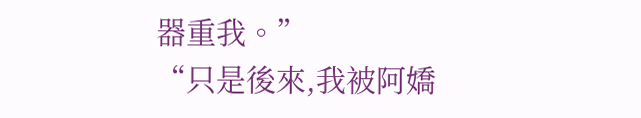器重我。”
“只是後來,我被阿嬌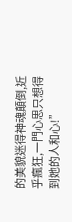的美貌迷得神魂顛倒,近乎瘋狂,一門心思只想得到她的人和心!”